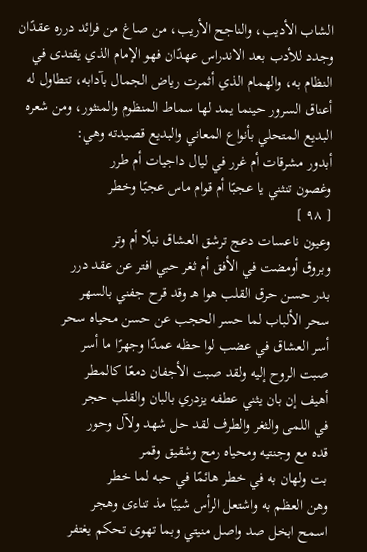الشاب الأديب، والناجح الأريب، من صاغ من فرائد درره عقدًان وجدد للأدب بعد الاندراس عهدًان فهو الإمام الذي يقتدى في النظام به، والهمام الذي أثمرت رياض الجمال بآدابه، تتطاول له أعناق السرور حينما يمد لها سماط المنظوم والمنثور، ومن شعره البديع المتحلي بأنواع المعاني والبديع قصيدته وهي:
أبدور مشرقات أم غرر في ليال داجيات أم طرر
وغصون تنثني يا عجبًا أم قوام ماس عجبًا وخطر
[ ٩٨ ]
وعيون ناعسات دعج ترشق العشاق نبلًا أم وتر
وبروق أومضت في الأفق أم ثغر حبي افتر عن عقد درر
بدر حسن حرق القلب هوا هـ وقد قرح جفني بالسهر
سحر الألباب لما حسر الحجب عن حسن محياه سحر
أسر العشاق في عضب لوا حظه عمدًا وجهرًا ما أسر
صبت الروح إليه ولقد صبت الأجفان دمعًا كالمطر
أهيف إن بان يثني عطفه يزدري بالبان والقلب حجر
في اللمى والثغر والطرف لقد حل شهد ولآل وحور
قده مع وجنتيه ومحياه رمح وشقيق وقمر
بت ولهان به في خطر هائمًا في حبه لما خطر
وهن العظم به واشتعل الرأس شيبًا مذ تناءى وهجر
اسمح ابخل صد واصل منيتي وبما تهوى تحكم يغتفر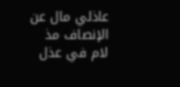عاذلي مال عن الإنصاف مذ لام في عذل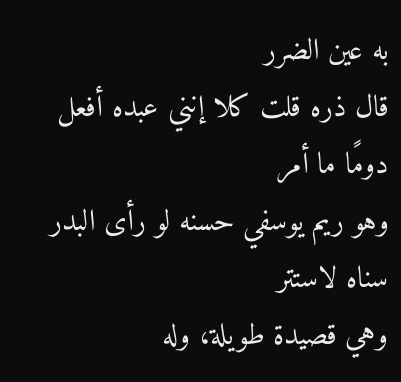به عين الضرر
قال ذره قلت كلا إنني عبده أفعل دومًا ما أمر
وهو ريم يوسفي حسنه لو رأى البدر سناه لاستتر
وهي قصيدة طويلة، وله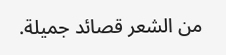من الشعر قصائد جميلة.